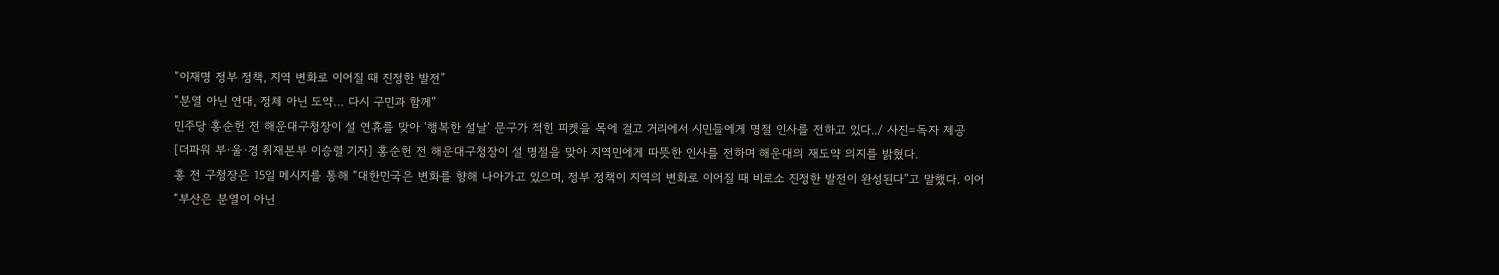“이재명 정부 정책, 지역 변화로 이어질 때 진정한 발전”
“분열 아닌 연대, 정체 아닌 도약… 다시 구민과 함께”
민주당 홍순헌 전 해운대구청장이 설 연휴를 맞아 ‘행복한 설날’ 문구가 적힌 피켓을 목에 걸고 거리에서 시민들에게 명절 인사를 전하고 있다../ 사진=독자 제공
[더파워 부·울·경 취재본부 이승렬 기자] 홍순헌 전 해운대구청장이 설 명절을 맞아 지역민에게 따뜻한 인사를 전하며 해운대의 재도약 의지를 밝혔다.
홍 전 구청장은 15일 메시지를 통해 “대한민국은 변화를 향해 나아가고 있으며, 정부 정책이 지역의 변화로 이어질 때 비로소 진정한 발전이 완성된다”고 말했다. 이어 “부산은 분열이 아닌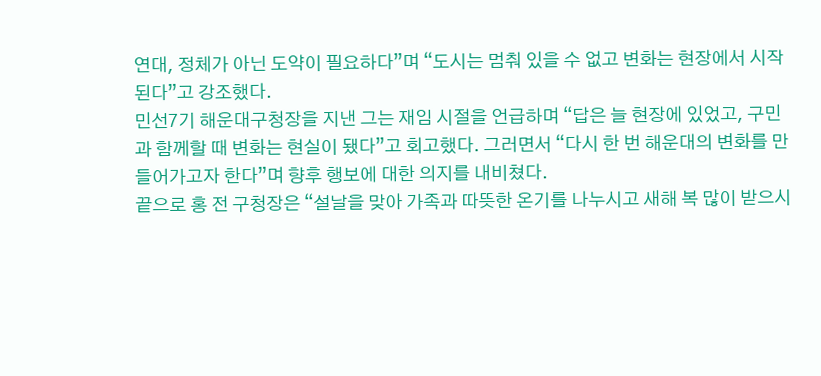연대, 정체가 아닌 도약이 필요하다”며 “도시는 멈춰 있을 수 없고 변화는 현장에서 시작된다”고 강조했다.
민선7기 해운대구청장을 지낸 그는 재임 시절을 언급하며 “답은 늘 현장에 있었고, 구민과 함께할 때 변화는 현실이 됐다”고 회고했다. 그러면서 “다시 한 번 해운대의 변화를 만들어가고자 한다”며 향후 행보에 대한 의지를 내비쳤다.
끝으로 홍 전 구청장은 “설날을 맞아 가족과 따뜻한 온기를 나누시고 새해 복 많이 받으시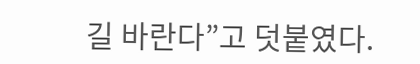길 바란다”고 덧붙였다.